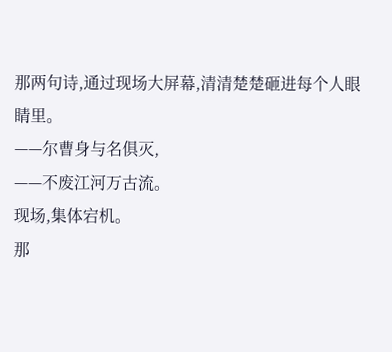那两句诗,通过现场大屏幕,清清楚楚砸进每个人眼睛里。
——尔曹身与名俱灭,
——不废江河万古流。
现场,集体宕机。
那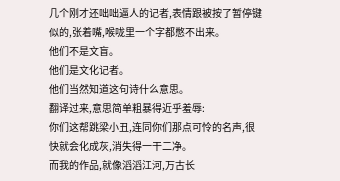几个刚才还咄咄逼人的记者,表情跟被按了暂停键似的,张着嘴,喉咙里一个字都憋不出来。
他们不是文盲。
他们是文化记者。
他们当然知道这句诗什么意思。
翻译过来,意思简单粗暴得近乎羞辱:
你们这帮跳梁小丑,连同你们那点可怜的名声,很快就会化成灰,消失得一干二净。
而我的作品,就像滔滔江河,万古长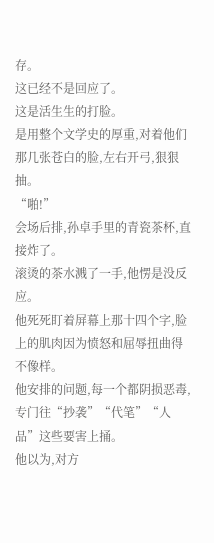存。
这已经不是回应了。
这是活生生的打脸。
是用整个文学史的厚重,对着他们那几张苍白的脸,左右开弓,狠狠抽。
“啪!”
会场后排,孙卓手里的青瓷茶杯,直接炸了。
滚烫的茶水溅了一手,他愣是没反应。
他死死盯着屏幕上那十四个字,脸上的肌肉因为愤怒和屈辱扭曲得不像样。
他安排的问题,每一个都阴损恶毒,专门往“抄袭”“代笔”“人品”这些要害上捅。
他以为,对方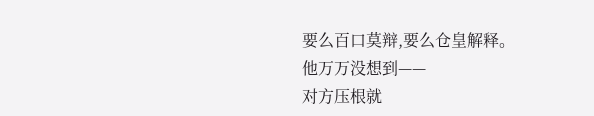要么百口莫辩,要么仓皇解释。
他万万没想到——
对方压根就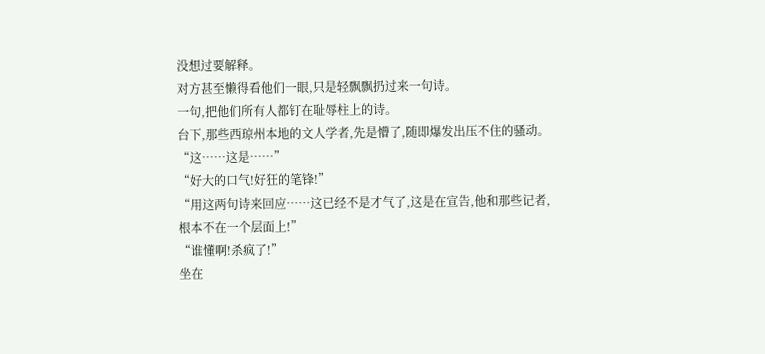没想过要解释。
对方甚至懒得看他们一眼,只是轻飘飘扔过来一句诗。
一句,把他们所有人都钉在耻辱柱上的诗。
台下,那些西琼州本地的文人学者,先是懵了,随即爆发出压不住的骚动。
“这……这是……”
“好大的口气!好狂的笔锋!”
“用这两句诗来回应……这已经不是才气了,这是在宣告,他和那些记者,根本不在一个层面上!”
“谁懂啊!杀疯了!”
坐在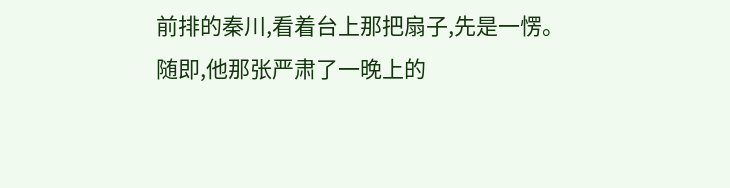前排的秦川,看着台上那把扇子,先是一愣。
随即,他那张严肃了一晚上的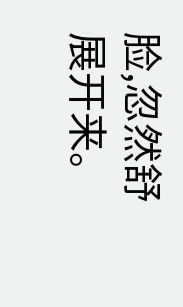脸,忽然舒展开来。